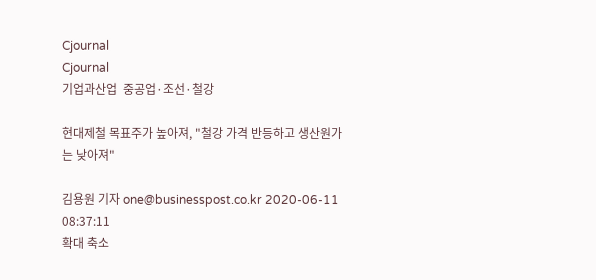Cjournal
Cjournal
기업과산업  중공업·조선·철강

현대제철 목표주가 높아져, "철강 가격 반등하고 생산원가는 낮아져"

김용원 기자 one@businesspost.co.kr 2020-06-11 08:37:11
확대 축소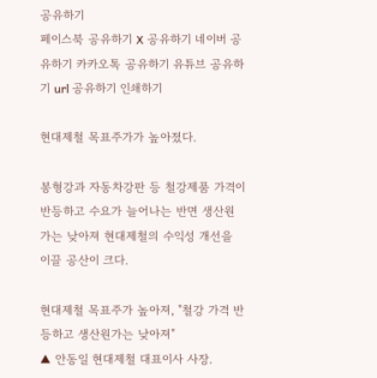공유하기
페이스북 공유하기 X 공유하기 네이버 공유하기 카카오톡 공유하기 유튜브 공유하기 url 공유하기 인쇄하기

현대제철 목표주가가 높아졌다.

봉형강과 자동차강판 등 철강제품 가격이 반등하고 수요가 늘어나는 반면 생산원가는 낮아져 현대제철의 수익성 개선을 이끌 공산이 크다.

현대제철 목표주가 높아져, "철강 가격 반등하고 생산원가는 낮아져"
▲ 안동일 현대제철 대표이사 사장.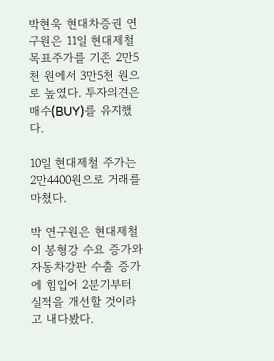박현욱 현대차증권 연구원은 11일 현대제철 목표주가를 기존 2만5천 원에서 3만5천 원으로 높였다. 투자의견은 매수(BUY)를 유지했다.

10일 현대제철 주가는 2만4400원으로 거래를 마쳤다.

박 연구원은 현대제철이 봉형강 수요 증가와 자동차강판 수출 증가에 힘입어 2분기부터 실적을 개선할 것이라고 내다봤다.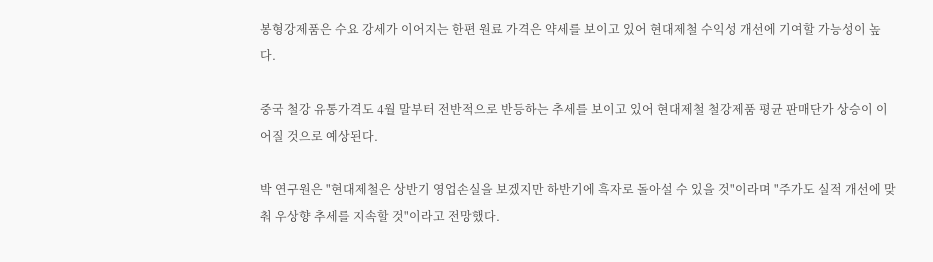봉형강제품은 수요 강세가 이어지는 한편 원료 가격은 약세를 보이고 있어 현대제철 수익성 개선에 기여할 가능성이 높다.

중국 철강 유통가격도 4월 말부터 전반적으로 반등하는 추세를 보이고 있어 현대제철 철강제품 평균 판매단가 상승이 이어질 것으로 예상된다.

박 연구원은 "현대제철은 상반기 영업손실을 보겠지만 하반기에 흑자로 돌아설 수 있을 것"이라며 "주가도 실적 개선에 맞춰 우상향 추세를 지속할 것"이라고 전망했다.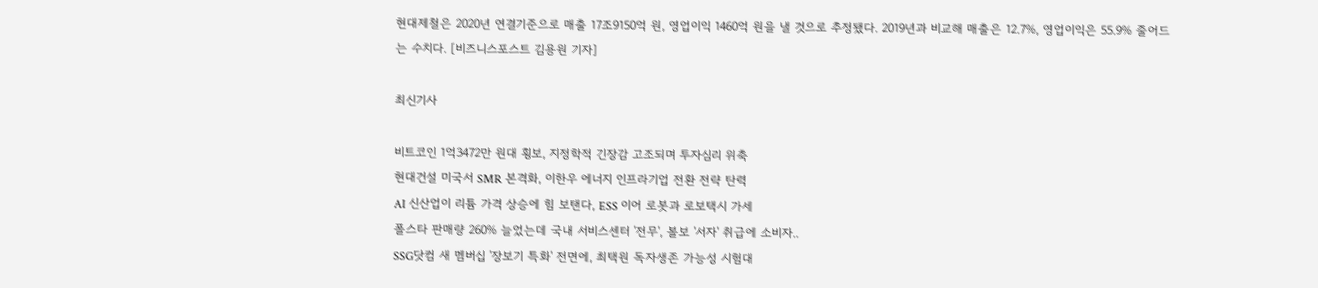현대제철은 2020년 연결기준으로 매출 17조9150억 원, 영업이익 1460억 원을 낼 것으로 추정됐다. 2019년과 비교해 매출은 12.7%, 영업이익은 55.9% 줄어드는 수치다. [비즈니스포스트 김용원 기자]

최신기사

비트코인 1억3472만 원대 횡보, 지정학적 긴장감 고조되며 투자심리 위축
현대건설 미국서 SMR 본격화, 이한우 에너지 인프라기업 전환 전략 탄력
AI 신산업이 리튬 가격 상승에 힘 보탠다, ESS 이어 로봇과 로보택시 가세
폴스타 판매량 260% 늘었는데 국내 서비스센터 '전무', 볼보 '서자' 취급에 소비자..
SSG닷컴 새 멤버십 '장보기 특화' 전면에, 최택원 독자생존 가능성 시험대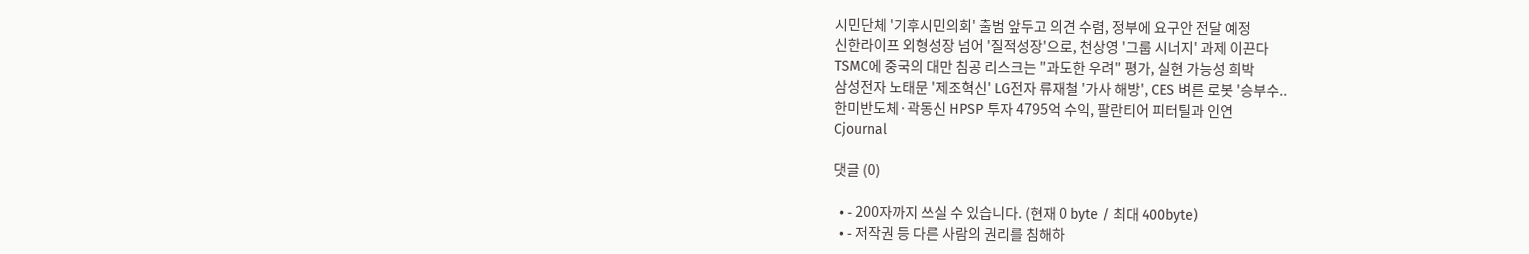시민단체 '기후시민의회' 출범 앞두고 의견 수렴, 정부에 요구안 전달 예정
신한라이프 외형성장 넘어 '질적성장'으로, 천상영 '그룹 시너지' 과제 이끈다
TSMC에 중국의 대만 침공 리스크는 "과도한 우려" 평가, 실현 가능성 희박
삼성전자 노태문 '제조혁신' LG전자 류재철 '가사 해방', CES 벼른 로봇 '승부수..
한미반도체·곽동신 HPSP 투자 4795억 수익, 팔란티어 피터틸과 인연
Cjournal

댓글 (0)

  • - 200자까지 쓰실 수 있습니다. (현재 0 byte / 최대 400byte)
  • - 저작권 등 다른 사람의 권리를 침해하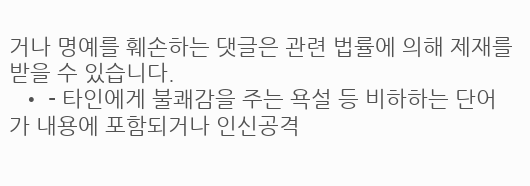거나 명예를 훼손하는 댓글은 관련 법률에 의해 제재를 받을 수 있습니다.
  • - 타인에게 불쾌감을 주는 욕설 등 비하하는 단어가 내용에 포함되거나 인신공격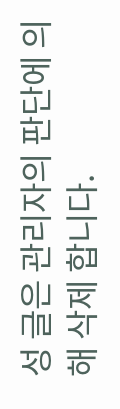성 글은 관리자의 판단에 의해 삭제 합니다.